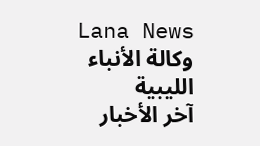Lana News
وكالة الأنباء الليبية
آخر الأخبار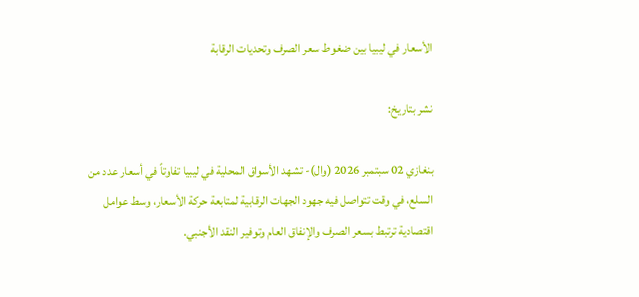الأسعار في ليبيا بين ضغوط سعر الصرف وتحديات الرقابة

نشر بتاريخ:

بنغازي 02 سبتمبر 2026 (وال)- تشهد الأسواق المحلية في ليبيا تفاوتاً في أسعار عدد من السلع، في وقت تتواصل فيه جهود الجهات الرقابية لمتابعة حركة الأسعار، وسط عوامل اقتصادية ترتبط بسعر الصرف والإنفاق العام وتوفير النقد الأجنبي.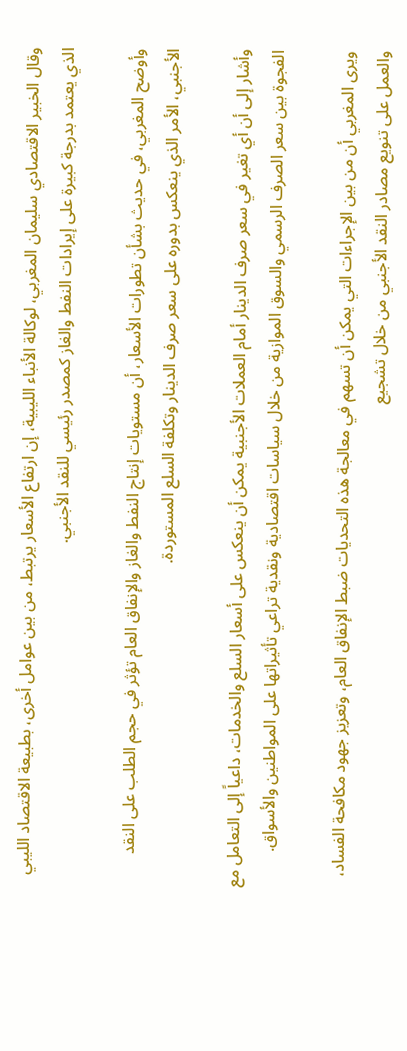وقال الخبير الاقتصادي سليمان المغربي، لوكالة الأنباء الليبية، إن ارتفاع الأسعار يرتبط، من بين عوامل أخرى، بطبيعة الاقتصاد الليبي الذي يعتمد بدرجة كبيرة على إيرادات النفط والغاز كمصدر رئيسي للنقد الأجنبي.

وأوضح المغربي، في حديث بشأن تطورات الأسعار، أن مستويات إنتاج النفط والغاز والإنفاق العام تؤثر في حجم الطلب على النقد الأجنبي، الأمر الذي ينعكس بدوره على سعر صرف الدينار وتكلفة السلع المستوردة.

وأشار إلى أن أي تغير في سعر صرف الدينار أمام العملات الأجنبية يمكن أن ينعكس على أسعار السلع والخدمات، داعياً إلى التعامل مع الفجوة بين سعر الصرف الرسمي والسوق الموازية من خلال سياسات اقتصادية ونقدية تراعي تأثيراتها على المواطنين والأسواق.

ويرى المغربي أن من بين الإجراءات التي يمكن أن تسهم في معالجة هذه التحديات ضبط الإنفاق العام، وتعزيز جهود مكافحة الفساد، والعمل على تنويع مصادر النقد الأجنبي من خلال تشجيع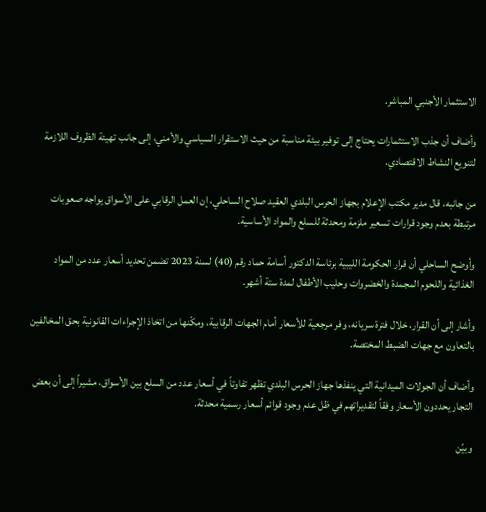الاستثمار الأجنبي المباشر.

وأضاف أن جذب الاستثمارات يحتاج إلى توفير بيئة مناسبة من حيث الاستقرار السياسي والأمني، إلى جانب تهيئة الظروف اللازمة لتنويع النشاط الاقتصادي.

من جانبه، قال مدير مكتب الإعلام بجهاز الحرس البلدي العقيد صلاح الساحلي، إن العمل الرقابي على الأسواق يواجه صعوبات مرتبطة بعدم وجود قرارات تسعير ملزمة ومحدثة للسلع والمواد الأساسية.

وأوضح الساحلي أن قرار الحكومة الليبية برئاسة الدكتور أسامة حماد رقم (40) لسنة 2023 تضمن تحديد أسعار عدد من المواد الغذائية واللحوم المجمدة والخضروات وحليب الأطفال لمدة ستة أشهر.

وأشار إلى أن القرار، خلال فترة سريانه، وفر مرجعية للأسعار أمام الجهات الرقابية، ومكّنها من اتخاذ الإجراءات القانونية بحق المخالفين بالتعاون مع جهات الضبط المختصة.

وأضاف أن الجولات الميدانية التي ينفذها جهاز الحرس البلدي تظهر تفاوتاً في أسعار عدد من السلع بين الأسواق، مشيراً إلى أن بعض التجار يحددون الأسعار وفقاً لتقديراتهم في ظل عدم وجود قوائم أسعار رسمية محدثة.

وبيّن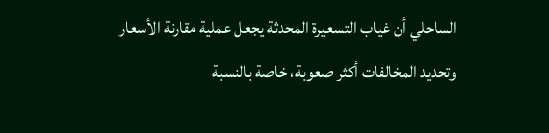الساحلي أن غياب التسعيرة المحدثة يجعل عملية مقارنة الأسعار وتحديد المخالفات أكثر صعوبة، خاصة بالنسبة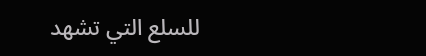للسلع التي تشهد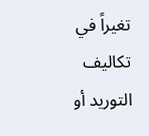تغيراً في تكاليف التوريد أو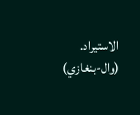الاستيراد.  (وال-بنغازي)